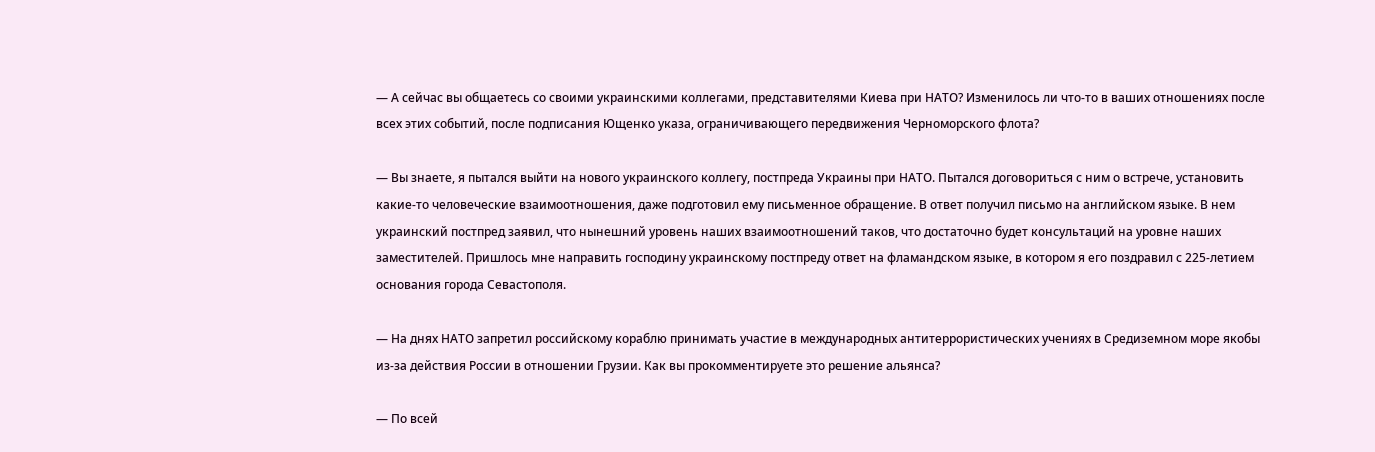— А сейчас вы общаетесь со своими украинскими коллегами, представителями Киева при НАТО? Изменилось ли что-то в ваших отношениях после всех этих событий, после подписания Ющенко указа, ограничивающего передвижения Черноморского флота?

— Вы знаете, я пытался выйти на нового украинского коллегу, постпреда Украины при НАТО. Пытался договориться с ним о встрече, установить какие-то человеческие взаимоотношения, даже подготовил ему письменное обращение. В ответ получил письмо на английском языке. В нем украинский постпред заявил, что нынешний уровень наших взаимоотношений таков, что достаточно будет консультаций на уровне наших заместителей. Пришлось мне направить господину украинскому постпреду ответ на фламандском языке, в котором я его поздравил с 225-летием основания города Севастополя.

— На днях НАТО запретил российскому кораблю принимать участие в международных антитеррористических учениях в Средиземном море якобы из-за действия России в отношении Грузии. Как вы прокомментируете это решение альянса?

— По всей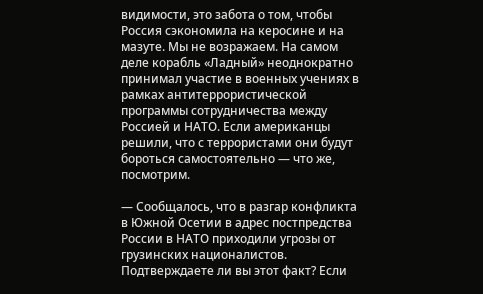видимости, это забота о том, чтобы Россия сэкономила на керосине и на мазуте. Мы не возражаем. На самом деле корабль «Ладный» неоднократно принимал участие в военных учениях в рамках антитеррористической программы сотрудничества между Россией и НАТО. Если американцы решили, что с террористами они будут бороться самостоятельно — что же, посмотрим.

— Сообщалось, что в разгар конфликта в Южной Осетии в адрес постпредства России в НАТО приходили угрозы от грузинских националистов. Подтверждаете ли вы этот факт? Если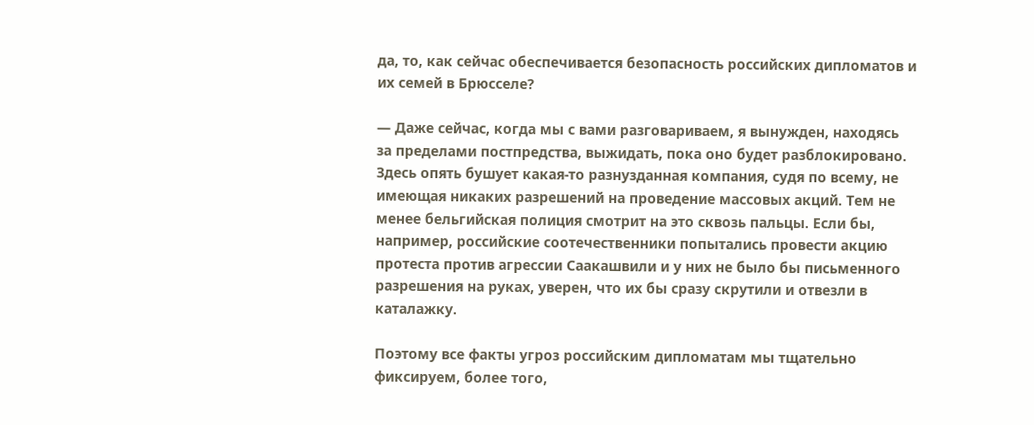да, то, как сейчас обеспечивается безопасность российских дипломатов и их семей в Брюсселе?

— Даже сейчас, когда мы с вами разговариваем, я вынужден, находясь за пределами постпредства, выжидать, пока оно будет разблокировано. Здесь опять бушует какая-то разнузданная компания, судя по всему, не имеющая никаких разрешений на проведение массовых акций. Тем не менее бельгийская полиция смотрит на это сквозь пальцы. Если бы, например, российские соотечественники попытались провести акцию протеста против агрессии Саакашвили и у них не было бы письменного разрешения на руках, уверен, что их бы сразу скрутили и отвезли в каталажку.

Поэтому все факты угроз российским дипломатам мы тщательно фиксируем, более того,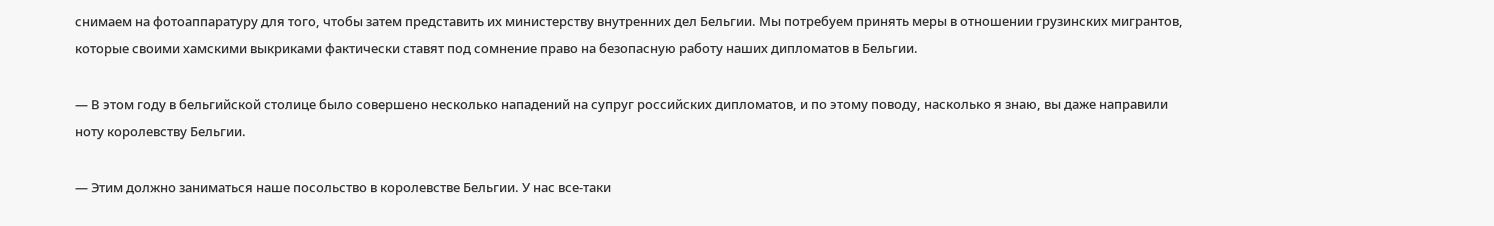снимаем на фотоаппаратуру для того, чтобы затем представить их министерству внутренних дел Бельгии. Мы потребуем принять меры в отношении грузинских мигрантов, которые своими хамскими выкриками фактически ставят под сомнение право на безопасную работу наших дипломатов в Бельгии.

— В этом году в бельгийской столице было совершено несколько нападений на супруг российских дипломатов, и по этому поводу, насколько я знаю, вы даже направили ноту королевству Бельгии.

— Этим должно заниматься наше посольство в королевстве Бельгии. У нас все-таки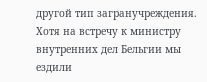другой тип загранучреждения. Хотя на встречу к министру внутренних дел Бельгии мы ездили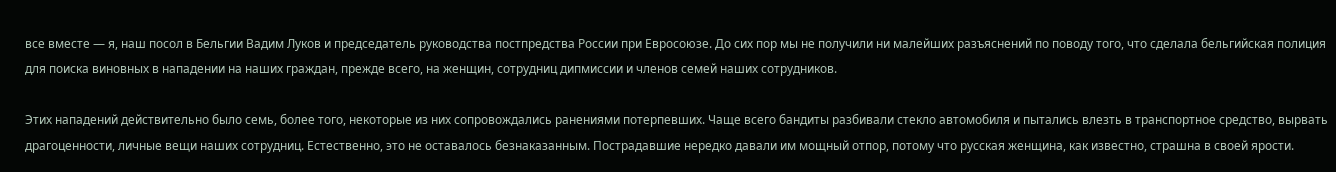все вместе — я, наш посол в Бельгии Вадим Луков и председатель руководства постпредства России при Евросоюзе. До сих пор мы не получили ни малейших разъяснений по поводу того, что сделала бельгийская полиция для поиска виновных в нападении на наших граждан, прежде всего, на женщин, сотрудниц дипмиссии и членов семей наших сотрудников.

Этих нападений действительно было семь, более того, некоторые из них сопровождались ранениями потерпевших. Чаще всего бандиты разбивали стекло автомобиля и пытались влезть в транспортное средство, вырвать драгоценности, личные вещи наших сотрудниц. Естественно, это не оставалось безнаказанным. Пострадавшие нередко давали им мощный отпор, потому что русская женщина, как известно, страшна в своей ярости.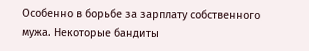Особенно в борьбе за зарплату собственного мужа. Некоторые бандиты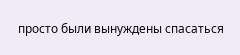просто были вынуждены спасаться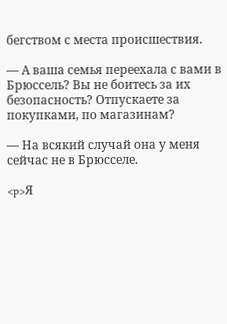бегством с места происшествия.

— А ваша семья переехала с вами в Брюссель? Вы не боитесь за их безопасность? Отпускаете за покупками, по магазинам?

— На всякий случай она у меня сейчас не в Брюсселе.

<p>Я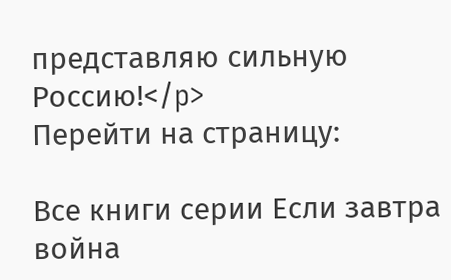представляю сильную Россию!</p>
Перейти на страницу:

Все книги серии Если завтра война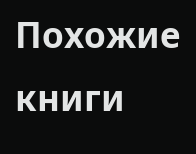Похожие книги